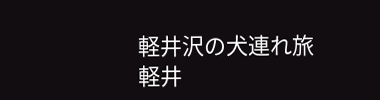軽井沢の犬連れ旅
軽井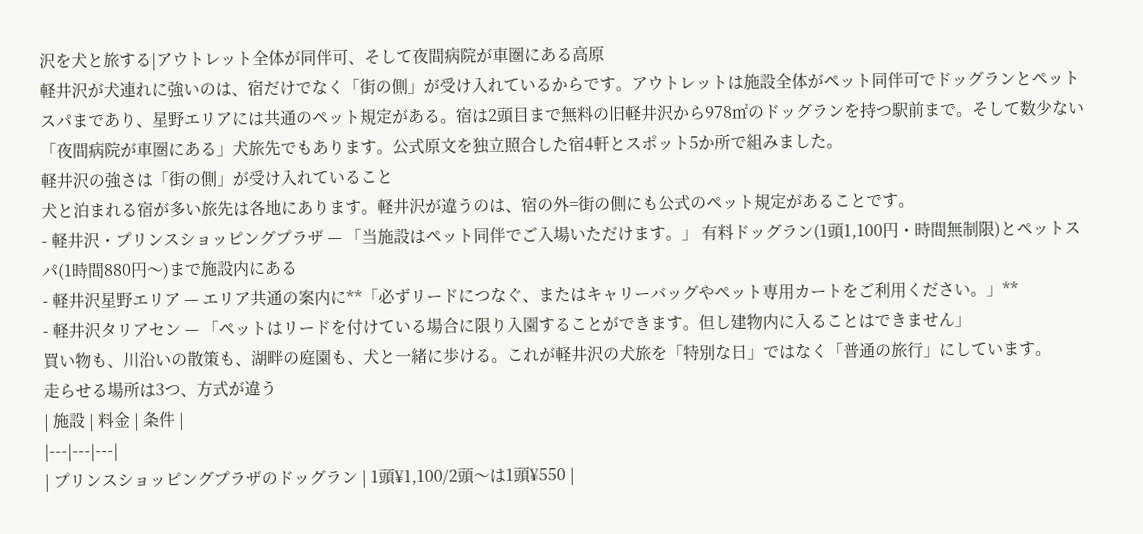沢を犬と旅する|アウトレット全体が同伴可、そして夜間病院が車圏にある高原
軽井沢が犬連れに強いのは、宿だけでなく「街の側」が受け入れているからです。アウトレットは施設全体がペット同伴可でドッグランとペットスパまであり、星野エリアには共通のペット規定がある。宿は2頭目まで無料の旧軽井沢から978㎡のドッグランを持つ駅前まで。そして数少ない「夜間病院が車圏にある」犬旅先でもあります。公式原文を独立照合した宿4軒とスポット5か所で組みました。
軽井沢の強さは「街の側」が受け入れていること
犬と泊まれる宿が多い旅先は各地にあります。軽井沢が違うのは、宿の外=街の側にも公式のペット規定があることです。
- 軽井沢・プリンスショッピングプラザ — 「当施設はペット同伴でご入場いただけます。」 有料ドッグラン(1頭1,100円・時間無制限)とペットスパ(1時間880円〜)まで施設内にある
- 軽井沢星野エリア — エリア共通の案内に**「必ずリードにつなぐ、またはキャリーバッグやペット専用カートをご利用ください。」**
- 軽井沢タリアセン — 「ペットはリードを付けている場合に限り入園することができます。但し建物内に入ることはできません」
買い物も、川沿いの散策も、湖畔の庭園も、犬と一緒に歩ける。これが軽井沢の犬旅を「特別な日」ではなく「普通の旅行」にしています。
走らせる場所は3つ、方式が違う
| 施設 | 料金 | 条件 |
|---|---|---|
| プリンスショッピングプラザのドッグラン | 1頭¥1,100/2頭〜は1頭¥550 |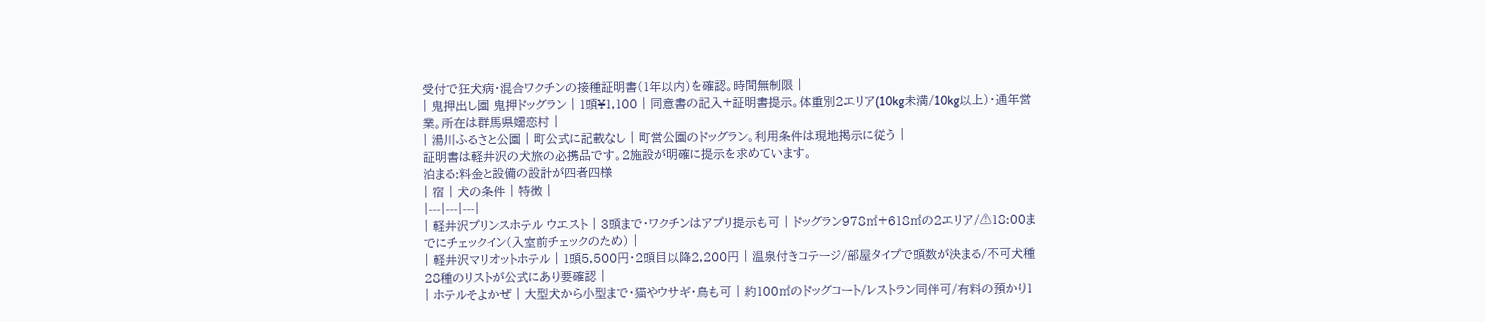受付で狂犬病・混合ワクチンの接種証明書(1年以内)を確認。時間無制限 |
| 鬼押出し園 鬼押ドッグラン | 1頭¥1,100 | 同意書の記入+証明書提示。体重別2エリア(10kg未満/10kg以上)・通年営業。所在は群馬県嬬恋村 |
| 湯川ふるさと公園 | 町公式に記載なし | 町営公園のドッグラン。利用条件は現地掲示に従う |
証明書は軽井沢の犬旅の必携品です。2施設が明確に提示を求めています。
泊まる:料金と設備の設計が四者四様
| 宿 | 犬の条件 | 特徴 |
|---|---|---|
| 軽井沢プリンスホテル ウエスト | 3頭まで・ワクチンはアプリ提示も可 | ドッグラン978㎡+618㎡の2エリア/⚠18:00までにチェックイン(入室前チェックのため) |
| 軽井沢マリオットホテル | 1頭5,500円・2頭目以降2,200円 | 温泉付きコテージ/部屋タイプで頭数が決まる/不可犬種28種のリストが公式にあり要確認 |
| ホテルそよかぜ | 大型犬から小型まで・猫やウサギ・鳥も可 | 約100㎡のドッグコート/レストラン同伴可/有料の預かり1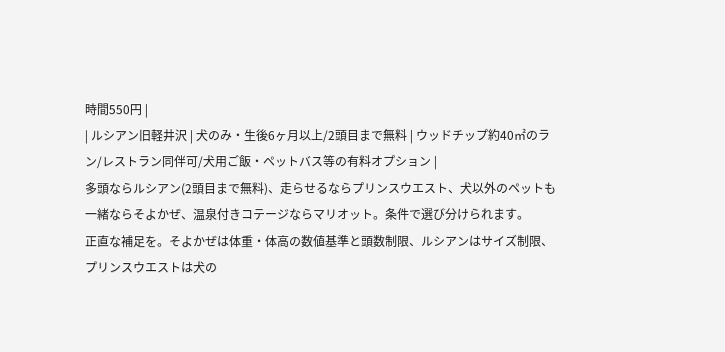時間550円 |
| ルシアン旧軽井沢 | 犬のみ・生後6ヶ月以上/2頭目まで無料 | ウッドチップ約40㎡のラン/レストラン同伴可/犬用ご飯・ペットバス等の有料オプション |
多頭ならルシアン(2頭目まで無料)、走らせるならプリンスウエスト、犬以外のペットも一緒ならそよかぜ、温泉付きコテージならマリオット。条件で選び分けられます。
正直な補足を。そよかぜは体重・体高の数値基準と頭数制限、ルシアンはサイズ制限、プリンスウエストは犬の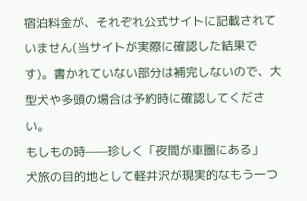宿泊料金が、それぞれ公式サイトに記載されていません(当サイトが実際に確認した結果です)。書かれていない部分は補完しないので、大型犬や多頭の場合は予約時に確認してください。
もしもの時——珍しく「夜間が車圏にある」
犬旅の目的地として軽井沢が現実的なもう一つ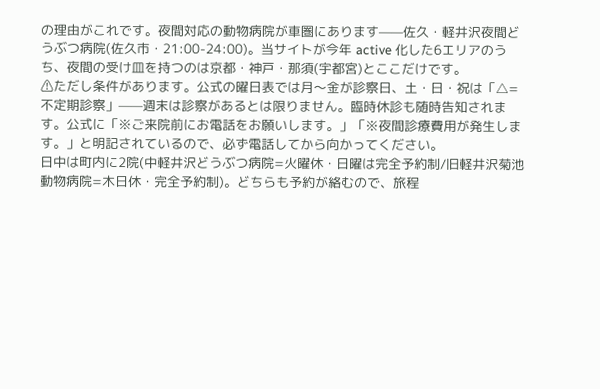の理由がこれです。夜間対応の動物病院が車圏にあります——佐久・軽井沢夜間どうぶつ病院(佐久市・21:00-24:00)。当サイトが今年 active 化した6エリアのうち、夜間の受け皿を持つのは京都・神戸・那須(宇都宮)とここだけです。
⚠ただし条件があります。公式の曜日表では月〜金が診察日、土・日・祝は「△=不定期診察」——週末は診察があるとは限りません。臨時休診も随時告知されます。公式に「※ご来院前にお電話をお願いします。」「※夜間診療費用が発生します。」と明記されているので、必ず電話してから向かってください。
日中は町内に2院(中軽井沢どうぶつ病院=火曜休・日曜は完全予約制/旧軽井沢菊池動物病院=木日休・完全予約制)。どちらも予約が絡むので、旅程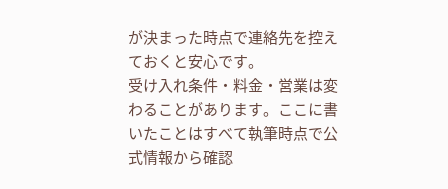が決まった時点で連絡先を控えておくと安心です。
受け入れ条件・料金・営業は変わることがあります。ここに書いたことはすべて執筆時点で公式情報から確認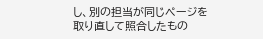し、別の担当が同じページを取り直して照合したもの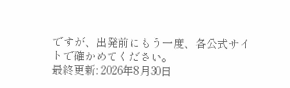ですが、出発前にもう一度、各公式サイトで確かめてください。
最終更新: 2026年8月30日